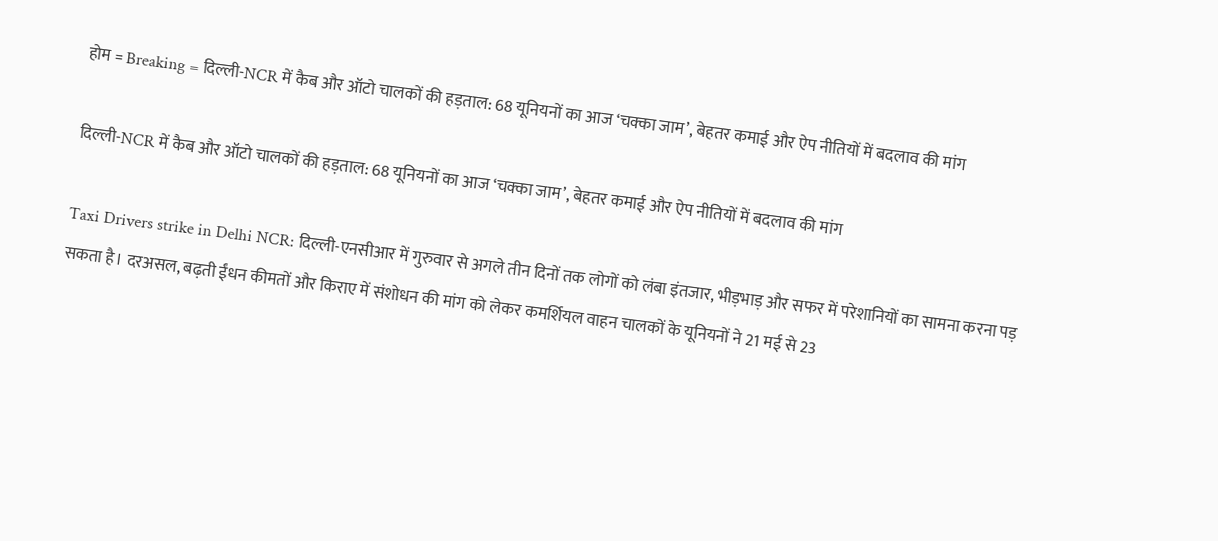होम = Breaking = दिल्ली-NCR में कैब और ऑटो चालकों की हड़ताल: 68 यूनियनों का आज ‘चक्का जाम’, बेहतर कमाई और ऐप नीतियों में बदलाव की मांग

दिल्ली-NCR में कैब और ऑटो चालकों की हड़ताल: 68 यूनियनों का आज ‘चक्का जाम’, बेहतर कमाई और ऐप नीतियों में बदलाव की मांग

Taxi Drivers strike in Delhi NCR: दिल्ली-एनसीआर में गुरुवार से अगले तीन दिनों तक लोगों को लंबा इंतजार, भीड़भाड़ और सफर में परेशानियों का सामना करना पड़ सकता है। दरअसल, बढ़ती ईंधन कीमतों और किराए में संशोधन की मांग को लेकर कमर्शियल वाहन चालकों के यूनियनों ने 21 मई से 23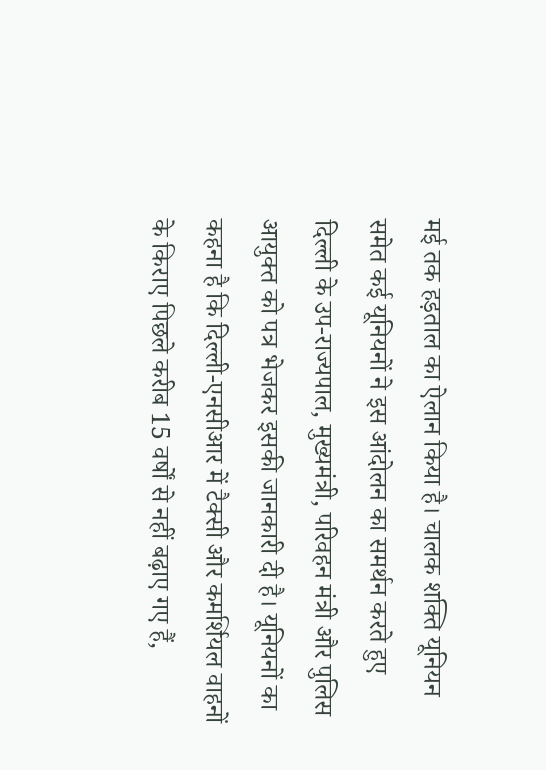मई तक हड़ताल का ऐलान किया है। चालक शक्ति यूनियन समेत कई यूनियनों ने इस आंदोलन का समर्थन करते हुए दिल्ली के उप-राज्यपाल, मुख्यमंत्री, परिवहन मंत्री और पुलिस आयुक्त को पत्र भेजकर इसकी जानकारी दी है। यूनियनों का कहना है कि दिल्ली-एनसीआर में टैक्सी और कमर्शियल वाहनों के किराए पिछले करीब 15 वर्षों से नहीं बढ़ाए गए हैं,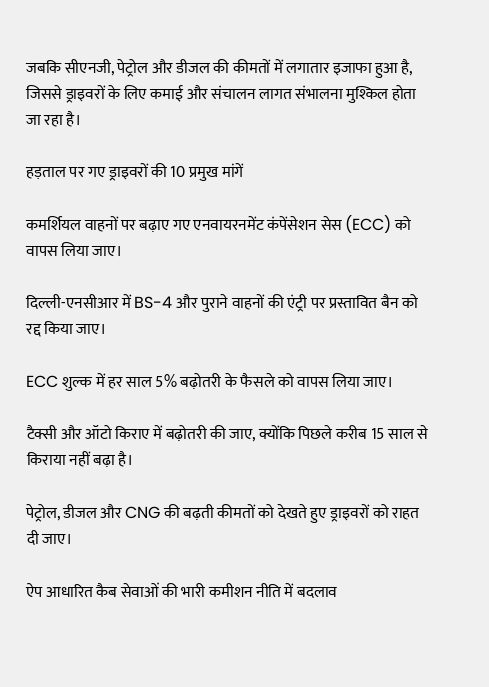जबकि सीएनजी, पेट्रोल और डीजल की कीमतों में लगातार इजाफा हुआ है, जिससे ड्राइवरों के लिए कमाई और संचालन लागत संभालना मुश्किल होता जा रहा है।

हड़ताल पर गए ड्राइवरों की 10 प्रमुख मांगें

कमर्शियल वाहनों पर बढ़ाए गए एनवायरनमेंट कंपेंसेशन सेस (ECC) को वापस लिया जाए।

दिल्ली-एनसीआर में BS-4 और पुराने वाहनों की एंट्री पर प्रस्तावित बैन को रद्द किया जाए।

ECC शुल्क में हर साल 5% बढ़ोतरी के फैसले को वापस लिया जाए।

टैक्सी और ऑटो किराए में बढ़ोतरी की जाए, क्योंकि पिछले करीब 15 साल से किराया नहीं बढ़ा है।

पेट्रोल, डीजल और CNG की बढ़ती कीमतों को देखते हुए ड्राइवरों को राहत दी जाए।

ऐप आधारित कैब सेवाओं की भारी कमीशन नीति में बदलाव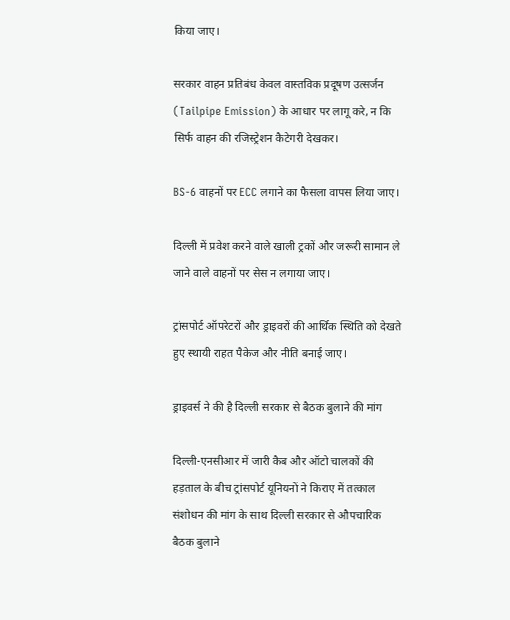किया जाए।

सरकार वाहन प्रतिबंध केवल वास्तविक प्रदूषण उत्सर्जन (Tailpipe Emission) के आधार पर लागू करे, न कि सिर्फ वाहन की रजिस्ट्रेशन कैटेगरी देखकर।

BS-6 वाहनों पर ECC लगाने का फैसला वापस लिया जाए।

दिल्ली में प्रवेश करने वाले खाली ट्रकों और जरूरी सामान ले जाने वाले वाहनों पर सेस न लगाया जाए।

ट्रांसपोर्ट ऑपरेटरों और ड्राइवरों की आर्थिक स्थिति को देखते हुए स्थायी राहत पैकेज और नीति बनाई जाए।

ड्राइवर्स ने की है दिल्ली सरकार से बैठक बुलाने की मांग

दिल्ली-एनसीआर में जारी कैब और ऑटो चालकों की हड़ताल के बीच ट्रांसपोर्ट यूनियनों ने किराए में तत्काल संशोधन की मांग के साथ दिल्ली सरकार से औपचारिक बैठक बुलाने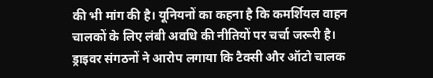की भी मांग की है। यूनियनों का कहना है कि कमर्शियल वाहन चालकों के लिए लंबी अवधि की नीतियों पर चर्चा जरूरी है। ड्राइवर संगठनों ने आरोप लगाया कि टैक्सी और ऑटो चालक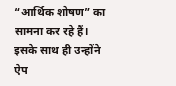“आर्थिक शोषण” का सामना कर रहे हैं। इसके साथ ही उन्होंने ऐप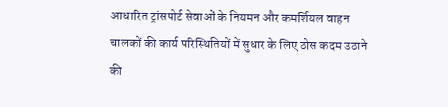आधारित ट्रांसपोर्ट सेवाओं के नियमन और कमर्शियल वाहन चालकों की कार्य परिस्थितियों में सुधार के लिए ठोस कदम उठाने की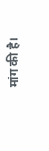मांग की है।